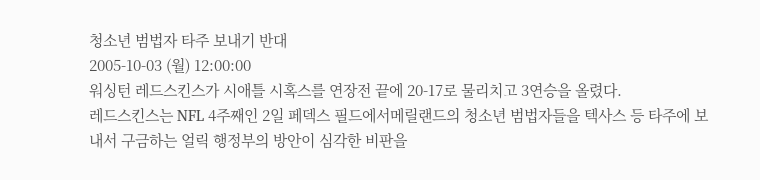청소년 범법자 타주 보내기 반대
2005-10-03 (월) 12:00:00
워싱턴 레드스킨스가 시애틀 시혹스를 연장전 끝에 20-17로 물리치고 3연승을 올렸다.
레드스킨스는 NFL 4주째인 2일 페덱스 필드에서메릴랜드의 청소년 범법자들을 텍사스 등 타주에 보내서 구금하는 얼릭 행정부의 방안이 심각한 비판을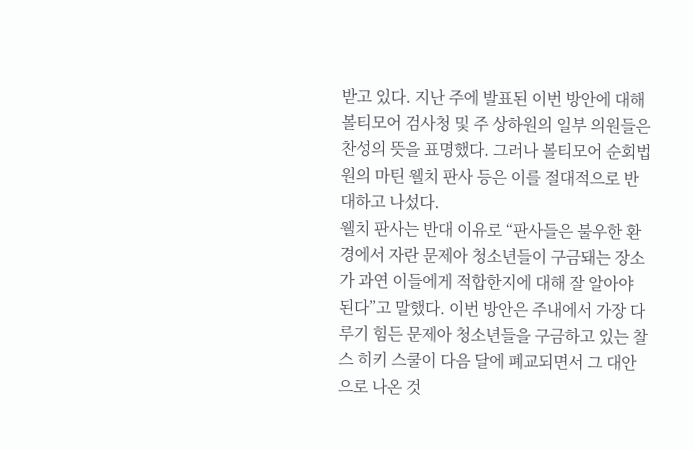받고 있다. 지난 주에 발표된 이번 방안에 대해 볼티모어 검사청 및 주 상하원의 일부 의원들은 찬성의 뜻을 표명했다. 그러나 볼티모어 순회법원의 마틴 웰치 판사 등은 이를 절대적으로 반대하고 나섰다.
웰치 판사는 반대 이유로 “판사들은 불우한 환경에서 자란 문제아 청소년들이 구금돼는 장소가 과연 이들에게 적합한지에 대해 잘 알아야 된다”고 말했다. 이번 방안은 주내에서 가장 다루기 힘든 문제아 청소년들을 구금하고 있는 찰스 히키 스쿨이 다음 달에 폐교되면서 그 대안으로 나온 것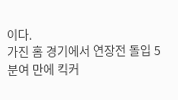이다.
가진 홈 경기에서 연장전 돌입 5분여 만에 킥커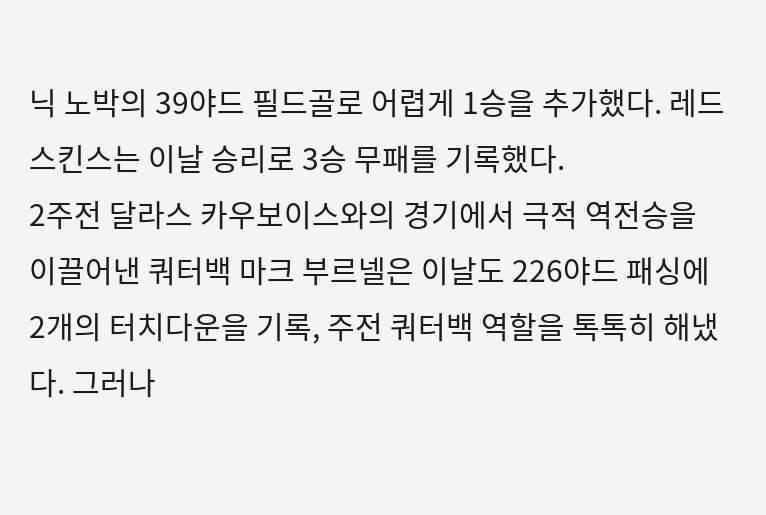닉 노박의 39야드 필드골로 어렵게 1승을 추가했다. 레드스킨스는 이날 승리로 3승 무패를 기록했다.
2주전 달라스 카우보이스와의 경기에서 극적 역전승을 이끌어낸 쿼터백 마크 부르넬은 이날도 226야드 패싱에 2개의 터치다운을 기록, 주전 쿼터백 역할을 톡톡히 해냈다. 그러나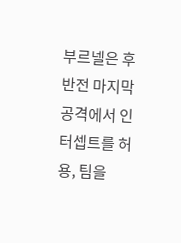부르넬은 후반전 마지막 공격에서 인터셉트를 허용, 팀을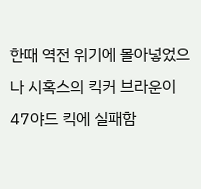한때 역전 위기에 몰아넣었으나 시혹스의 킥커 브라운이 47야드 킥에 실패함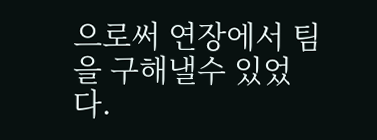으로써 연장에서 팀을 구해낼수 있었다.